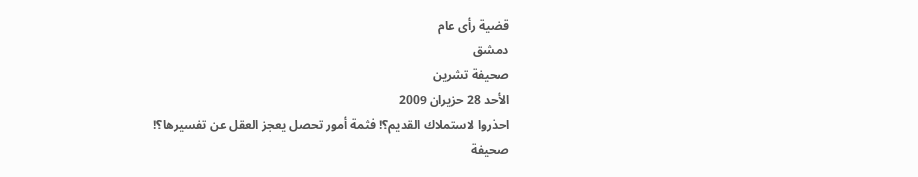قضية رأى عام
دمشق
صحيفة تشرين
الأحد 28 حزيران 2009
احذروا لاستملاك القديم؟! فثمة أمور تحصل يعجز العقل عن تفسيرها؟!
صحيفة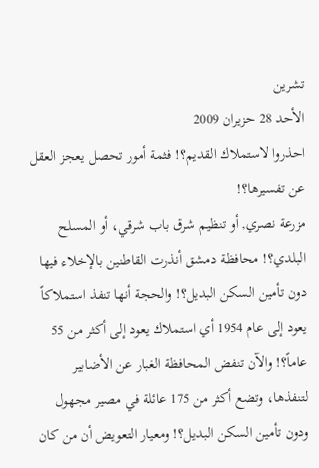تشرين
الأحد 28 حزيران 2009
احذروا لاستملاك القديم؟! فثمة أمور تحصل يعجز العقل عن تفسيرها؟!
مزرعة نصري, أو تنظيم شرق باب شرقي، أو المسلح البلدي؟! محافظة دمشق أنذرت القاطنين بالإخلاء فيها دون تأمين السكن البديل؟! والحجة أنها تنفذ استملاكاً يعود إلى عام 1954 أي استملاك يعود إلى أكثر من 55 عاماً؟! والآن تنفض المحافظة الغبار عن الأضابير لتنفذها، وتضع أكثر من 175 عائلة في مصير مجهول ودون تأمين السكن البديل؟! ومعيار التعويض أن من كان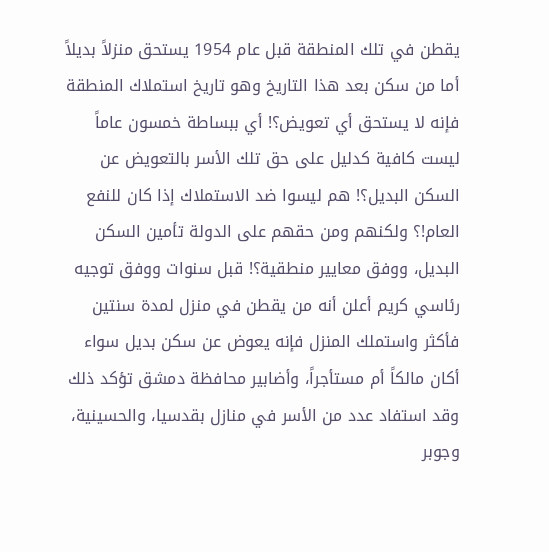يقطن في تلك المنطقة قبل عام 1954 يستحق منزلاً بديلاً أما من سكن بعد هذا التاريخ وهو تاريخ استملاك المنطقة فإنه لا يستحق أي تعويض؟! أي ببساطة خمسون عاماً ليست كافية كدليل على حق تلك الأسر بالتعويض عن السكن البديل؟! هم ليسوا ضد الاستملاك إذا كان للنفع العام!؟ ولكنهم ومن حقهم على الدولة تأمين السكن البديل، ووفق معايير منطقية؟! قبل سنوات ووفق توجيه رئاسي كريم أعلن أنه من يقطن في منزل لمدة سنتين فأكثر واستملك المنزل فإنه يعوض عن سكن بديل سواء أكان مالكاً أم مستأجراً، وأضابير محافظة دمشق تؤكد ذلك وقد استفاد عدد من الأسر في منازل بقدسيا، والحسينية، وجوبر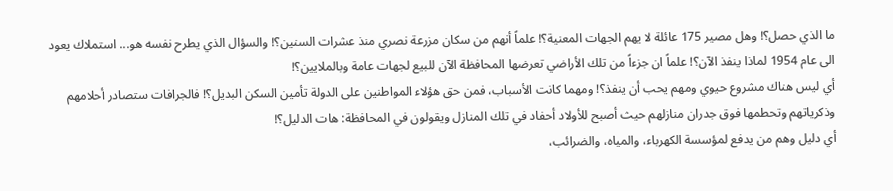ما الذي حصل؟! وهل مصير 175 عائلة لا يهم الجهات المعنية؟! علماً أنهم من سكان مزرعة نصري منذ عشرات السنين؟! والسؤال الذي يطرح نفسه هو... استملاك يعود الى عام 1954 لماذا ينفذ الآن؟! علماً ان جزءاً من تلك الأراضي تعرضها المحافظة الآن للبيع لجهات عامة وبالملايين؟!
أي ليس هناك مشروع حيوي ومهم يحب أن ينفذ؟! ومهما كانت الأسباب، فمن حق هؤلاء المواطنين على الدولة تأمين السكن البديل؟! فالجرافات ستصادر أحلامهم وذكرياتهم وتحطمها فوق جدران منازلهم حيث أصبح للأولاد أحفاد في تلك المنازل ويقولون في المحافظة: هات الدليل؟!
أي دليل وهم من يدفع لمؤسسة الكهرباء، والمياه، والضرائب،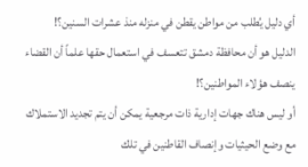أي دليل يُطلب من مواطن يقطن في منزله منذ عشرات السنين؟!
الدليل هو أن محافظة دمشق تتعسف في استعمال حقها علماً أن القضاء ينصف هؤلاء المواطنين؟!
أو ليس هناك جهات إدارية ذات مرجعية يمكن أن يتم تجديد الاستملاك مع وضع الحيثيات وإنصاف القاطنين في تلك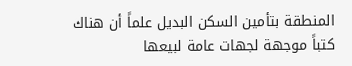المنطقة بتأمين السكن البديل علماً أن هناك كتباً موجهة لجهات عامة لبيعها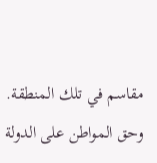مقاسم في تلك المنطقة.
وحق المواطن على الدولة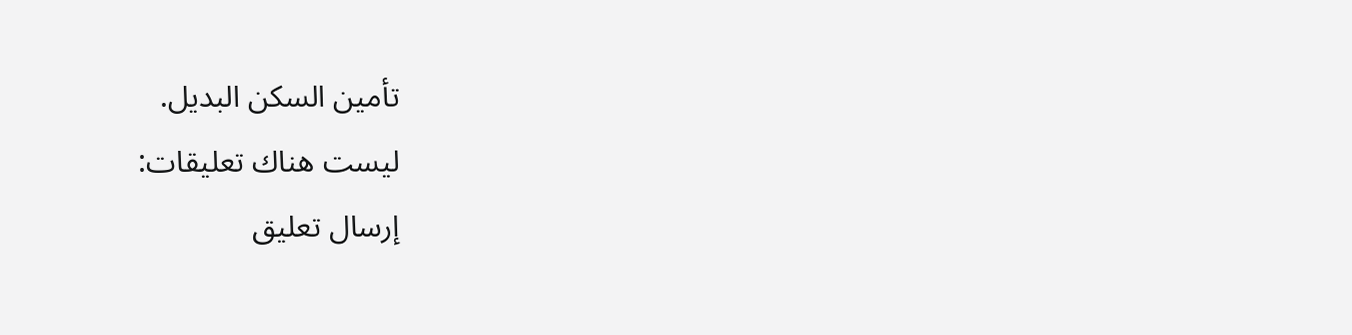تأمين السكن البديل.
ليست هناك تعليقات:
إرسال تعليق